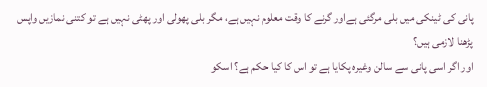پانی کی ٹینکی میں بلی مرگئی ہےاور گرنے کا وقت معلوم نہیں ہے، مگر بلی پھولی اور پھٹی نہیں ہے تو کتنی نمازیں واپس پڑھنا لازمی ہیں؟
اور اگر اسی پانی سے سالن وغیرہ پکایا ہے تو اس کا کیا حکم ہے؟ اسکو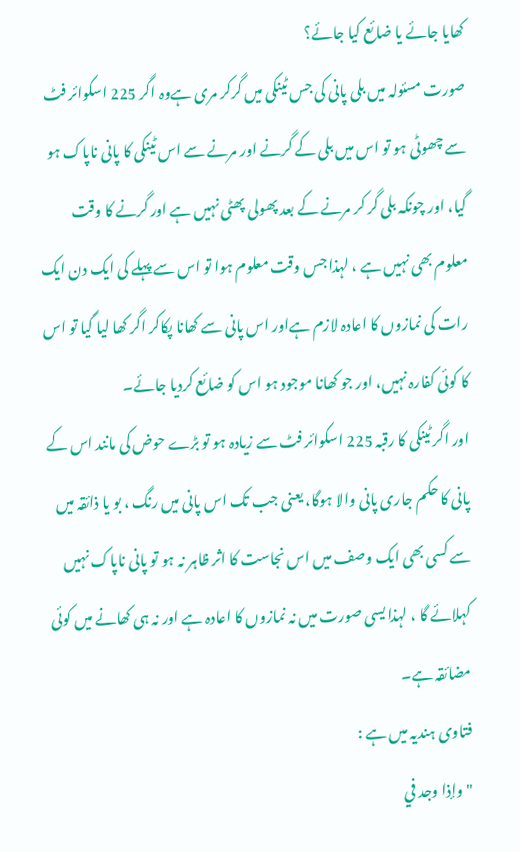کھایا جائے یا ضائع کیا جائے؟
صورت مسئولہ میں بلی پانی کی جس ٹینکی میں گرکر مری ہےوہ اگر 225 اسکوائر فٹ سے چھوٹی ہو تو اس میں بلی کے گرنے اور مرنے سے اس ٹینکی کا پانی ناپاک ہو گیا، اور چونکہ بلی گر کر مرنے کے بعد پھولی پھٹی نہیں ہے اور گرنے کا وقت معلوم بھی نہیں ہے ، لہذا جس وقت معلوم ہوا تو اس سے پہلے کی ایک دن ایک رات کی نمازوں کا اعادہ لازم ہےاور اس پانی سے کھانا پکاکر اگر کھا لیا گیا تو اس کا کوئی کفارہ نہیں، اور جو کھانا موجود ہو اس کو ضائع کردیا جائے۔
اور اگر ٹینکی کا رقبہ 225 اسکوائر فٹ سے زیادہ ہو تو بڑے حوض کی مانند اس کے پانی کا حکم جاری پانی والا ہوگا، یعنی جب تک اس پانی میں رنگ ، بو یا ذائقہ میں سے کسی بھی ایک وصف میں اس نجاست کا اثر ظاہر نہ ہو تو پانی ناپاک نہیں کہلائے گا ، لہذا یسی صورت میں نہ نمازوں کا اعادہ ہے اور نہ ہی کھانے میں کوئی مضائقہ ہے۔
فتاوی ہندیہ میں ہے :
"وإذا وجد في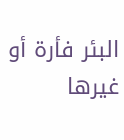البئر فأرة أو غيرها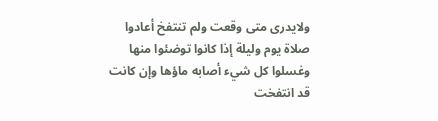ولايدرى متى وقعت ولم تنتفخ أعادوا صلاة يوم وليلة إذا كانوا توضئوا منها وغسلوا كل شيء أصابه ماؤها وإن كانت قد انتفخت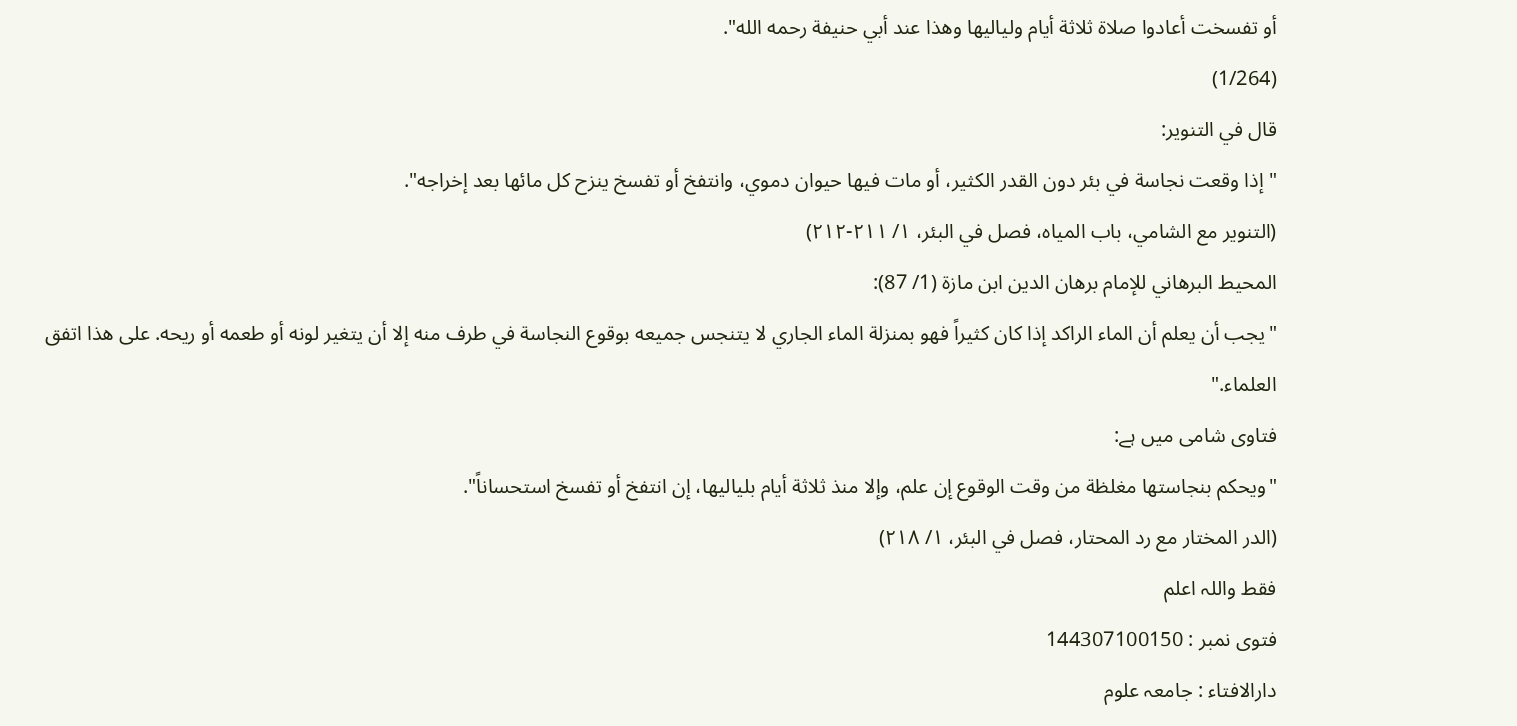أو تفسخت أعادوا صلاة ثلاثة أيام ولياليها وهذا عند أبي حنيفة رحمه الله".
(1/264)
قال في التنویر:
"إذا وقعت نجاسة في بئر دون القدر الکثیر، أو مات فیها حیوان دموي، وانتفخ أو تفسخ ینزح کل مائها بعد إخراجه".
(التنویر مع الشامي، باب المیاه، فصل في البئر، ۱/ ۲۱۱-۲۱۲)
المحيط البرهاني للإمام برهان الدين ابن مازة (1/ 87):
"يجب أن يعلم أن الماء الراكد إذا كان كثيراً فهو بمنزلة الماء الجاري لا يتنجس جميعه بوقوع النجاسة في طرف منه إلا أن يتغير لونه أو طعمه أو ريحه. على هذا اتفق العلماء."
فتاوی شامی میں ہے:
"ویحکم بنجاستها مغلظة من وقت الوقوع إن علم، وإلا منذ ثلاثة أیام بلیالیها، إن انتفخ أو تفسخ استحساناً".
(الدر المختار مع رد المحتار، فصل في البئر، ۱/ ۲۱۸)
فقط واللہ اعلم
فتوی نمبر : 144307100150
دارالافتاء : جامعہ علوم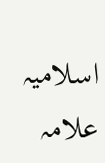اسلامیہ علامہ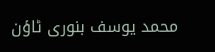محمد یوسف بنوری ٹاؤن